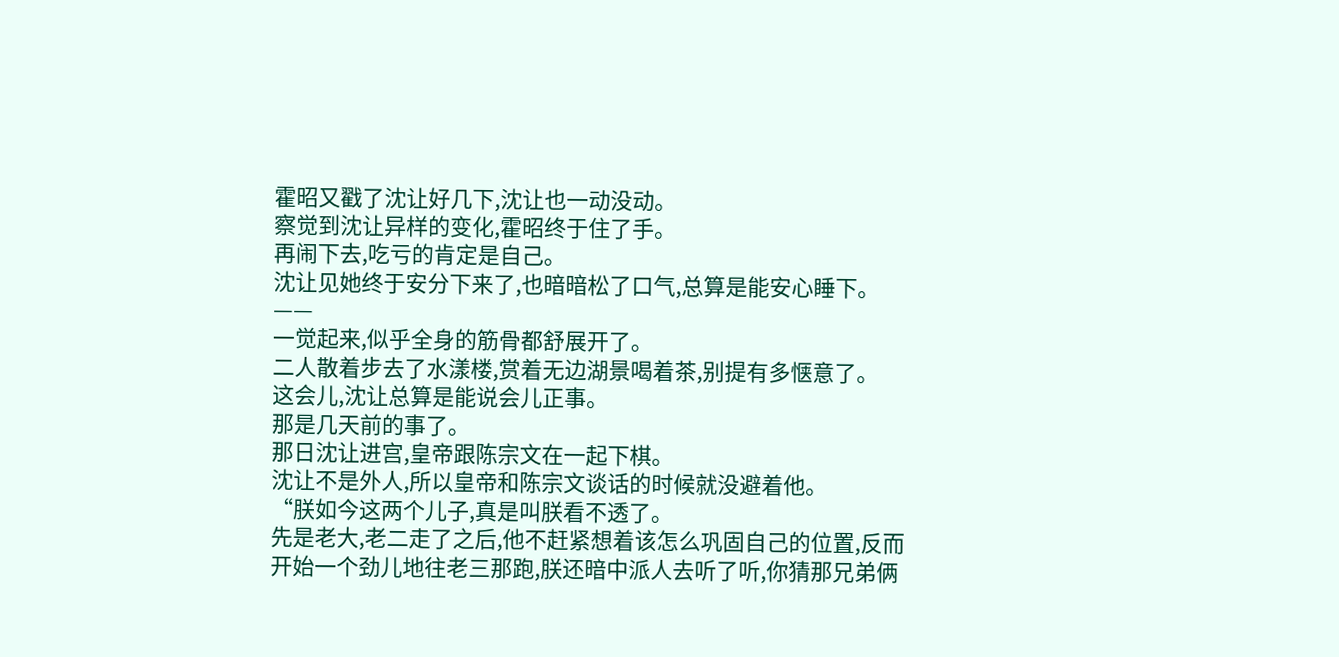霍昭又戳了沈让好几下,沈让也一动没动。
察觉到沈让异样的变化,霍昭终于住了手。
再闹下去,吃亏的肯定是自己。
沈让见她终于安分下来了,也暗暗松了口气,总算是能安心睡下。
——
一觉起来,似乎全身的筋骨都舒展开了。
二人散着步去了水漾楼,赏着无边湖景喝着茶,别提有多惬意了。
这会儿,沈让总算是能说会儿正事。
那是几天前的事了。
那日沈让进宫,皇帝跟陈宗文在一起下棋。
沈让不是外人,所以皇帝和陈宗文谈话的时候就没避着他。
“朕如今这两个儿子,真是叫朕看不透了。
先是老大,老二走了之后,他不赶紧想着该怎么巩固自己的位置,反而开始一个劲儿地往老三那跑,朕还暗中派人去听了听,你猜那兄弟俩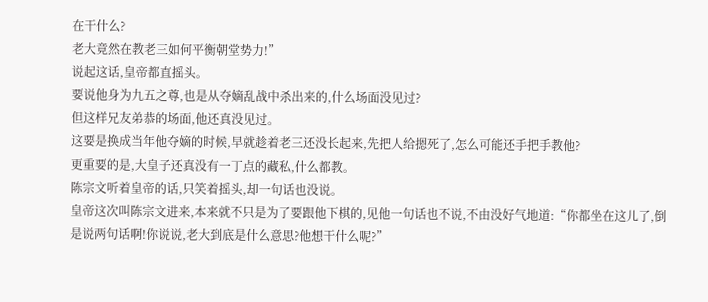在干什么?
老大竟然在教老三如何平衡朝堂势力!”
说起这话,皇帝都直摇头。
要说他身为九五之尊,也是从夺嫡乱战中杀出来的,什么场面没见过?
但这样兄友弟恭的场面,他还真没见过。
这要是换成当年他夺嫡的时候,早就趁着老三还没长起来,先把人给摁死了,怎么可能还手把手教他?
更重要的是,大皇子还真没有一丁点的藏私,什么都教。
陈宗文听着皇帝的话,只笑着摇头,却一句话也没说。
皇帝这次叫陈宗文进来,本来就不只是为了要跟他下棋的,见他一句话也不说,不由没好气地道:“你都坐在这儿了,倒是说两句话啊!你说说,老大到底是什么意思?他想干什么呢?”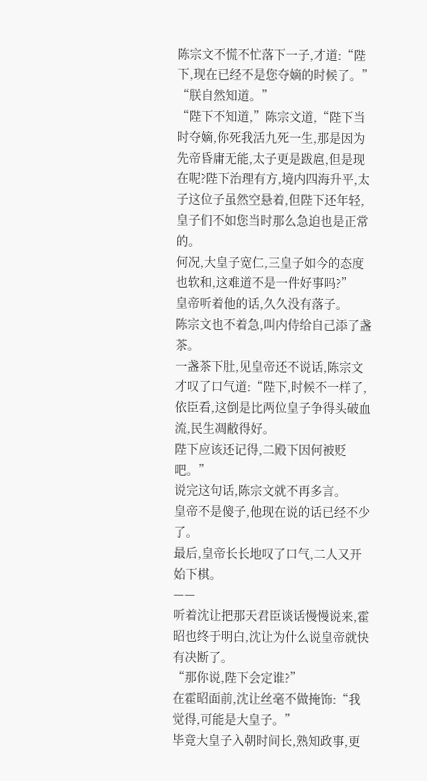陈宗文不慌不忙落下一子,才道:“陛下,现在已经不是您夺嫡的时候了。”
“朕自然知道。”
“陛下不知道,”陈宗文道,“陛下当时夺嫡,你死我活九死一生,那是因为先帝昏庸无能,太子更是跋扈,但是现在呢?陛下治理有方,境内四海升平,太子这位子虽然空悬着,但陛下还年轻,皇子们不如您当时那么急迫也是正常的。
何况,大皇子宽仁,三皇子如今的态度也软和,这难道不是一件好事吗?”
皇帝听着他的话,久久没有落子。
陈宗文也不着急,叫内侍给自己添了盏茶。
一盏茶下肚,见皇帝还不说话,陈宗文才叹了口气道:“陛下,时候不一样了,依臣看,这倒是比两位皇子争得头破血流,民生凋敝得好。
陛下应该还记得,二殿下因何被贬吧。”
说完这句话,陈宗文就不再多言。
皇帝不是傻子,他现在说的话已经不少了。
最后,皇帝长长地叹了口气,二人又开始下棋。
——
听着沈让把那天君臣谈话慢慢说来,霍昭也终于明白,沈让为什么说皇帝就快有决断了。
“那你说,陛下会定谁?”
在霍昭面前,沈让丝毫不做掩饰:“我觉得,可能是大皇子。”
毕竟大皇子入朝时间长,熟知政事,更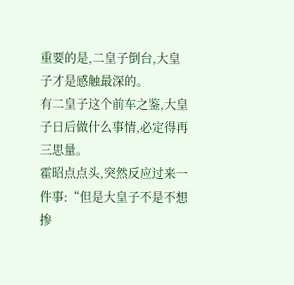重要的是,二皇子倒台,大皇子才是感触最深的。
有二皇子这个前车之鉴,大皇子日后做什么事情,必定得再三思量。
霍昭点点头,突然反应过来一件事:“但是大皇子不是不想掺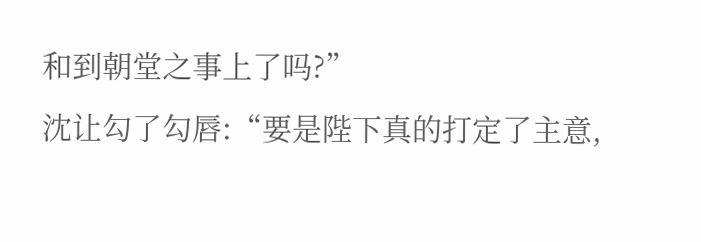和到朝堂之事上了吗?”
沈让勾了勾唇:“要是陛下真的打定了主意,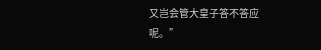又岂会管大皇子答不答应呢。”